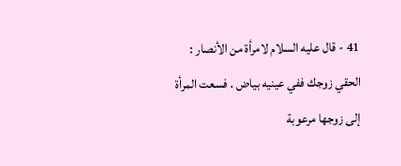41 - قال عليه السلام لامرأة من الأنصار : الحقي زوجك ففي عينيه بياض . فسعت المرأة إلى زوجها مرعوبة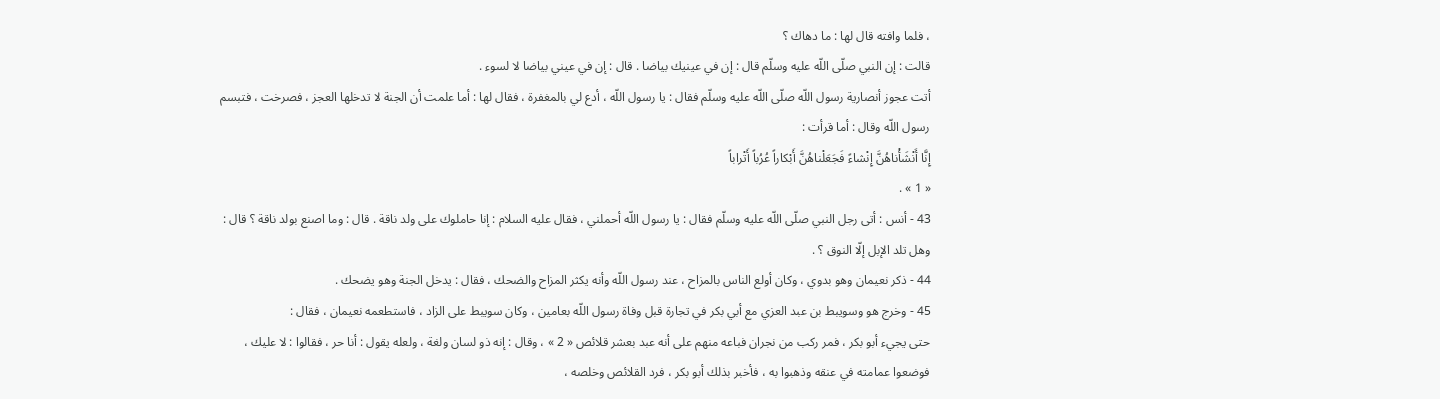، فلما وافته قال لها : ما دهاك ؟
قالت : إن النبي صلّى اللّه عليه وسلّم قال : إن في عينيك بياضا . قال : إن في عيني بياضا لا لسوء .
أتت عجوز أنصارية رسول اللّه صلّى اللّه عليه وسلّم فقال : يا رسول اللّه ، أدع لي بالمغفرة ، فقال لها : أما علمت أن الجنة لا تدخلها العجز ، فصرخت ، فتبسم رسول اللّه وقال : أما قرأت :
إِنَّا أَنْشَأْناهُنَّ إِنْشاءً فَجَعَلْناهُنَّ أَبْكاراً عُرُباً أَتْراباً
« 1 » .
43 - أنس : أتى رجل النبي صلّى اللّه عليه وسلّم فقال : يا رسول اللّه أحملني ، فقال عليه السلام : إنا حاملوك على ولد ناقة . قال : وما اصنع بولد ناقة ؟ قال :
وهل تلد الإبل إلّا النوق ؟ .
44 - ذكر نعيمان وهو بدوي ، وكان أولع الناس بالمزاح ، عند رسول اللّه وأنه يكثر المزاح والضحك ، فقال : يدخل الجنة وهو يضحك .
45 - وخرج هو وسويبط بن عبد العزي مع أبي بكر في تجارة قبل وفاة رسول اللّه بعامين ، وكان سويبط على الزاد ، فاستطعمه نعيمان ، فقال :
حتى يجيء أبو بكر ، فمر ركب من نجران فباعه منهم على أنه عبد بعشر قلائص « 2 » ، وقال : إنه ذو لسان ولغة ، ولعله يقول : أنا حر ، فقالوا : لا عليك ، فوضعوا عمامته في عنقه وذهبوا به ، فأخبر بذلك أبو بكر ، فرد القلائص وخلصه ،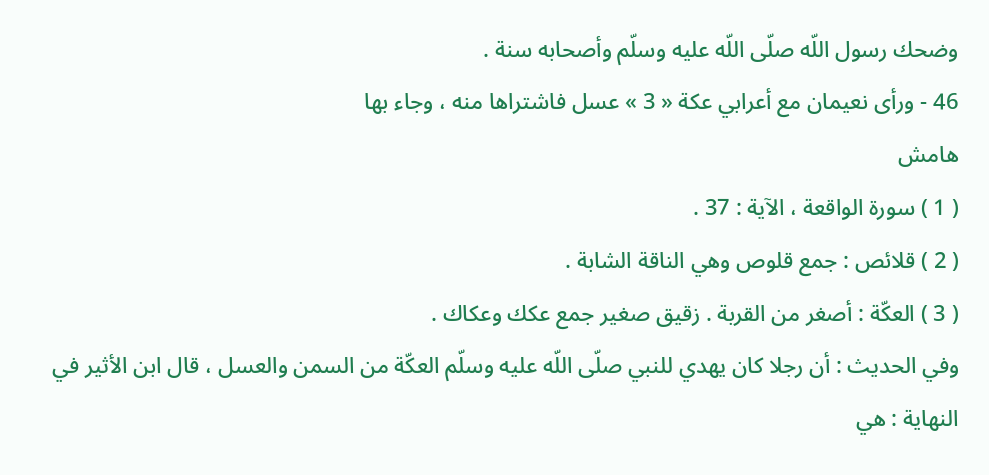وضحك رسول اللّه صلّى اللّه عليه وسلّم وأصحابه سنة .
46 - ورأى نعيمان مع أعرابي عكة « 3 » عسل فاشتراها منه ، وجاء بها
هامش
( 1 ) سورة الواقعة ، الآية : 37 .
( 2 ) قلائص : جمع قلوص وهي الناقة الشابة .
( 3 ) العكّة : أصغر من القربة . زقيق صغير جمع عكك وعكاك .
وفي الحديث : أن رجلا كان يهدي للنبي صلّى اللّه عليه وسلّم العكّة من السمن والعسل ، قال ابن الأثير في النهاية : هي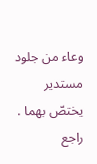وعاء من جلود مستدير يختصّ بهما . راجع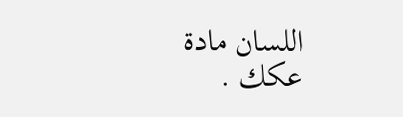اللسان مادة عكك .